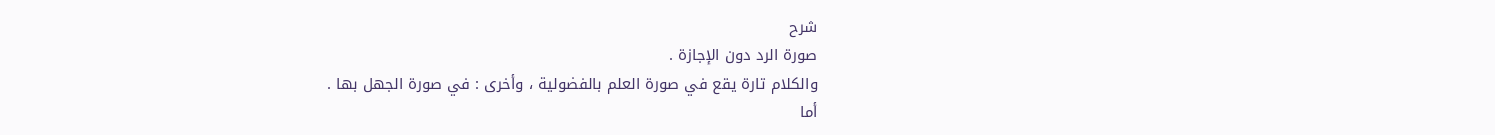شرح
صورة الرد دون الإجازة .
والكلام تارة يقع في صورة العلم بالفضولية ، وأخرى : في صورة الجهل بها .
أما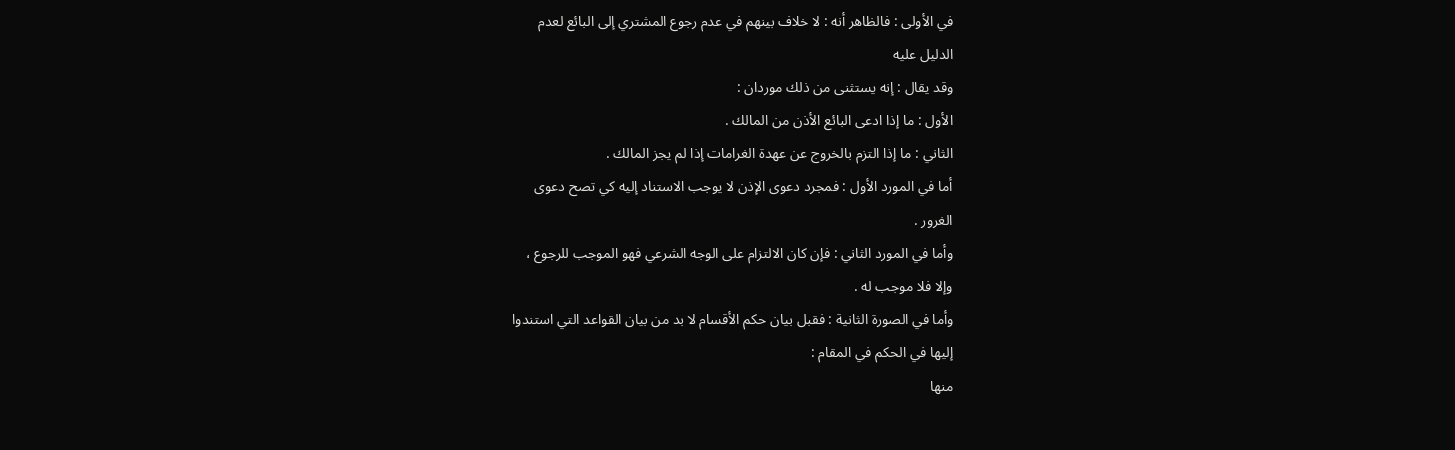في الأولى : فالظاهر أنه : لا خلاف بينهم في عدم رجوع المشتري إلى البائع لعدم
الدليل عليه
وقد يقال : إنه يستثنى من ذلك موردان :
الأول : ما إذا ادعى البائع الأذن من المالك .
الثاني : ما إذا التزم بالخروج عن عهدة الغرامات إذا لم يجز المالك .
أما في المورد الأول : فمجرد دعوى الإذن لا يوجب الاستناد إليه كي تصح دعوى
الغرور .
وأما في المورد الثاني : فإن كان الالتزام على الوجه الشرعي فهو الموجب للرجوع ،
وإلا فلا موجب له .
وأما في الصورة الثانية : فقبل بيان حكم الأقسام لا بد من بيان القواعد التي استندوا
إليها في الحكم في المقام :
منها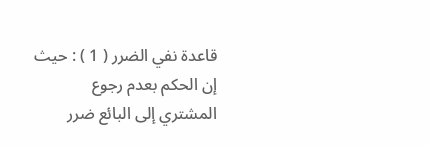قاعدة نفي الضرر ( 1 ) : حيث إن الحكم بعدم رجوع المشتري إلى البائع ضرر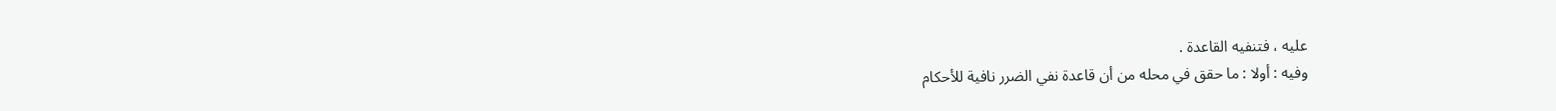عليه ، فتنفيه القاعدة .
وفيه : أولا : ما حقق في محله من أن قاعدة نفي الضرر نافية للأحكام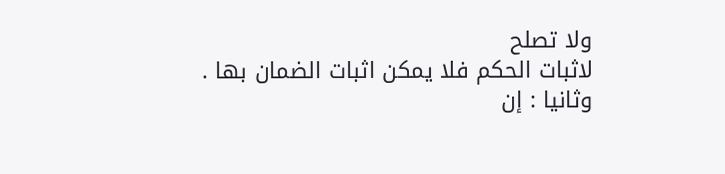ولا تصلح
لاثبات الحكم فلا يمكن اثبات الضمان بها .
وثانيا : إن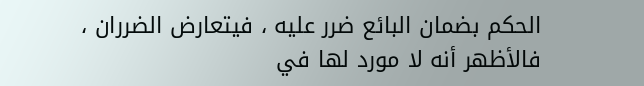الحكم بضمان البائع ضرر عليه ، فيتعارض الضرران ،
فالأظهر أنه لا مورد لها في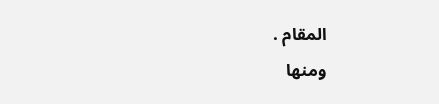المقام .
ومنها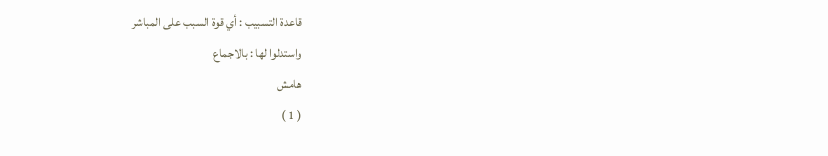قاعدة التسبيب : أي قوة السبب على المباشر
واستدلوا لها : بالاجماع
هامش
( 1 )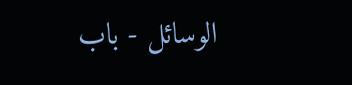الوسائل - باب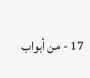17 - من أبواب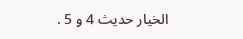الخيار حديث 4 و 5 .